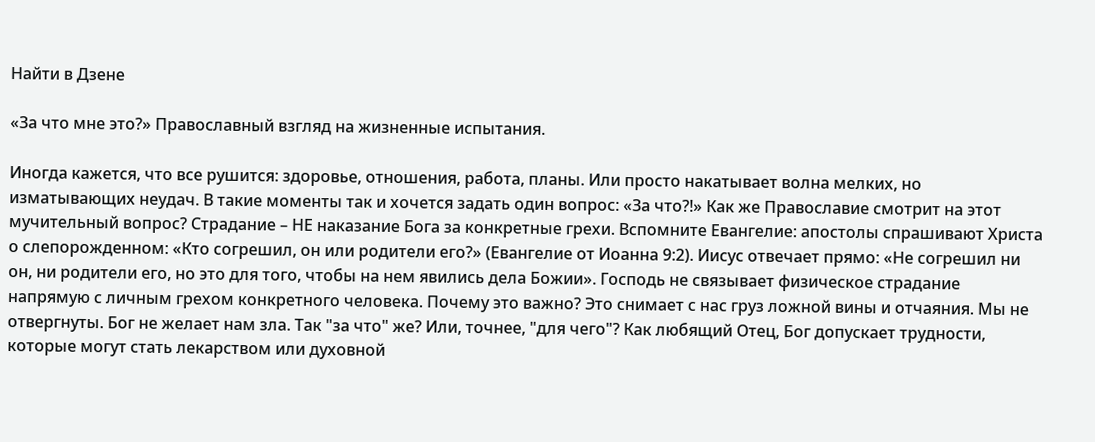Найти в Дзене

«За что мне это?» Православный взгляд на жизненные испытания.

Иногда кажется, что все рушится: здоровье, отношения, работа, планы. Или просто накатывает волна мелких, но изматывающих неудач. В такие моменты так и хочется задать один вопрос: «За что?!» Как же Православие смотрит на этот мучительный вопрос? Страдание – НЕ наказание Бога за конкретные грехи. Вспомните Евангелие: апостолы спрашивают Христа о слепорожденном: «Кто согрешил, он или родители его?» (Евангелие от Иоанна 9:2). Иисус отвечает прямо: «Не согрешил ни он, ни родители его, но это для того, чтобы на нем явились дела Божии». Господь не связывает физическое страдание напрямую с личным грехом конкретного человека. Почему это важно? Это снимает с нас груз ложной вины и отчаяния. Мы не отвергнуты. Бог не желает нам зла. Так "за что" же? Или, точнее, "для чего"? Как любящий Отец, Бог допускает трудности, которые могут стать лекарством или духовной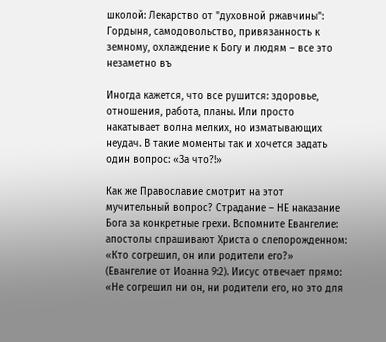школой: Лекарство от "духовной ржавчины": Гордыня, самодовольство, привязанность к земному, охлаждение к Богу и людям – все это незаметно въ

Иногда кажется, что все рушится: здоровье, отношения, работа, планы. Или просто накатывает волна мелких, но изматывающих неудач. В такие моменты так и хочется задать один вопрос: «За что?!»

Как же Православие смотрит на этот мучительный вопрос? Страдание – НЕ наказание Бога за конкретные грехи. Вспомните Евангелие: апостолы спрашивают Христа о слепорожденном: «Кто согрешил, он или родители его?» (Евангелие от Иоанна 9:2). Иисус отвечает прямо: «Не согрешил ни он, ни родители его, но это для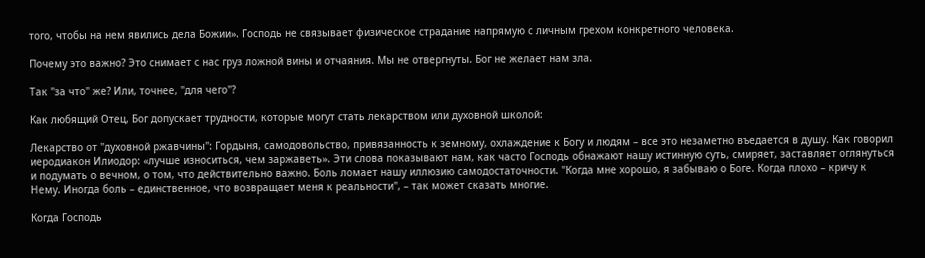того, чтобы на нем явились дела Божии». Господь не связывает физическое страдание напрямую с личным грехом конкретного человека.

Почему это важно? Это снимает с нас груз ложной вины и отчаяния. Мы не отвергнуты. Бог не желает нам зла.

Так "за что" же? Или, точнее, "для чего"?

Как любящий Отец, Бог допускает трудности, которые могут стать лекарством или духовной школой:

Лекарство от "духовной ржавчины": Гордыня, самодовольство, привязанность к земному, охлаждение к Богу и людям – все это незаметно въедается в душу. Как говорил иеродиакон Илиодор: «лучше износиться, чем заржаветь». Эти слова показывают нам, как часто Господь обнажают нашу истинную суть, смиряет, заставляет оглянуться и подумать о вечном, о том, что действительно важно. Боль ломает нашу иллюзию самодостаточности. "Когда мне хорошо, я забываю о Боге. Когда плохо – кричу к Нему. Иногда боль – единственное, что возвращает меня к реальности", – так может сказать многие.

Когда Господь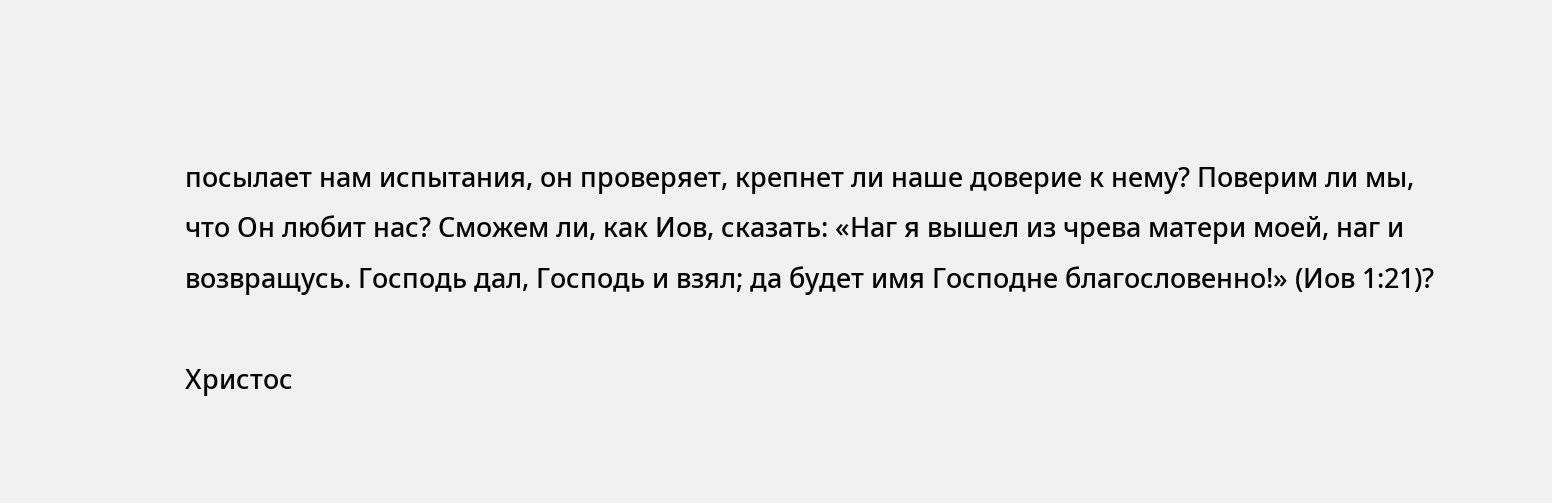посылает нам испытания, он проверяет, крепнет ли наше доверие к нему? Поверим ли мы, что Он любит нас? Сможем ли, как Иов, сказать: «Наг я вышел из чрева матери моей, наг и возвращусь. Господь дал, Господь и взял; да будет имя Господне благословенно!» (Иов 1:21)?

Христос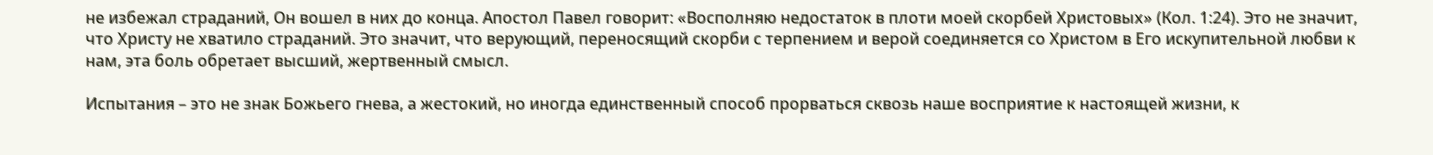не избежал страданий, Он вошел в них до конца. Апостол Павел говорит: «Восполняю недостаток в плоти моей скорбей Христовых» (Кол. 1:24). Это не значит, что Христу не хватило страданий. Это значит, что верующий, переносящий скорби с терпением и верой соединяется со Христом в Его искупительной любви к нам, эта боль обретает высший, жертвенный смысл.

Испытания – это не знак Божьего гнева, а жестокий, но иногда единственный способ прорваться сквозь наше восприятие к настоящей жизни, к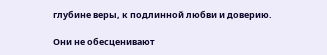глубине веры, к подлинной любви и доверию.

Они не обесценивают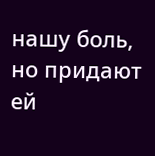нашу боль, но придают ей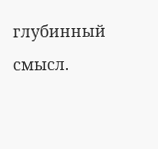глубинный смысл.